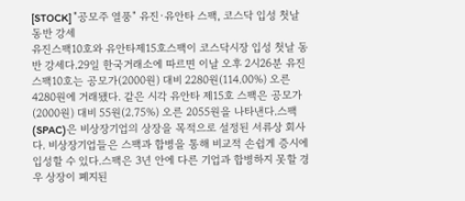[STOCK] "공모주 열풍" 유진·유안타 스팩, 코스닥 입성 첫날 동반 강세
유진스팩10호와 유안타제15호스팩이 코스닥시장 입성 첫날 동반 강세다.29일 한국거래소에 따르면 이날 오후 2시26분 유진스팩10호는 공모가(2000원) 대비 2280원(114.00%) 오른 4280원에 거래됐다. 같은 시각 유안타 제15호 스팩은 공모가(2000원) 대비 55원(2.75%) 오른 2055원을 나타낸다.스팩(SPAC)은 비상장기업의 상장을 목적으로 설정된 서류상 회사다. 비상장기업들은 스팩과 합병을 통해 비교적 손쉽게 증시에 입성할 수 있다.스팩은 3년 안에 다른 기업과 합병하지 못할 경우 상장이 폐지된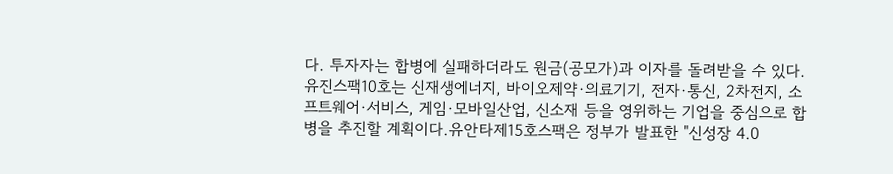다. 투자자는 합병에 실패하더라도 원금(공모가)과 이자를 돌려받을 수 있다.유진스팩10호는 신재생에너지, 바이오제약·의료기기, 전자·통신, 2차전지, 소프트웨어·서비스, 게임·모바일산업, 신소재 등을 영위하는 기업을 중심으로 합병을 추진할 계획이다.유안타제15호스팩은 정부가 발표한 "신성장 4.0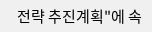전략 추진계획"에 속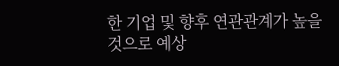한 기업 및 향후 연관관계가 높을 것으로 예상